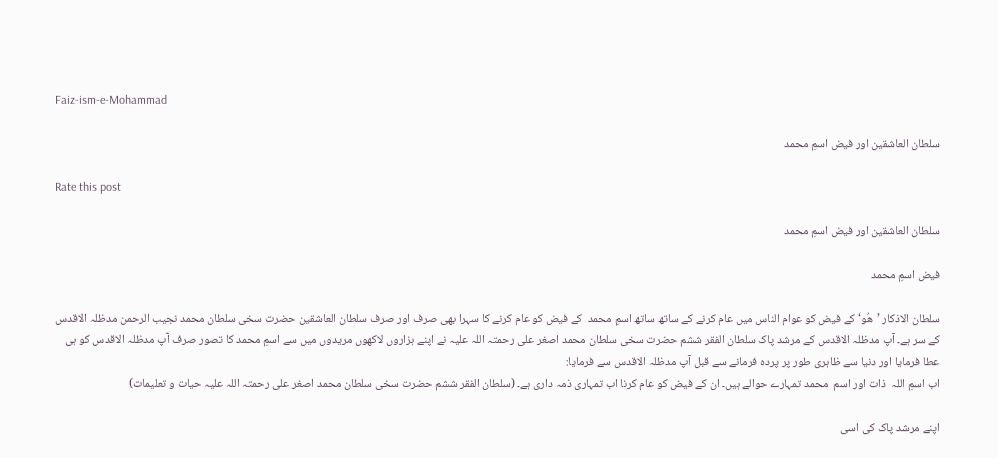Faiz-ism-e-Mohammad

سلطان العاشقین اور فیض اسمِ محمد

Rate this post

سلطان العاشقین اور فیض اسمِ محمد

فیض اسمِ محمد

سلطان الاذکار ’ھُو‘ کے فیض کو عوام الناس میں عام کرنے کے ساتھ ساتھ اسمِ محمد  کے فیض کو عام کرنے کا سہرا بھی صرف اور صرف سلطان العاشقین حضرت سخی سلطان محمد نجیب الرحمن مدظلہ الاقدس کے سر ہے۔ آپ مدظلہ الاقدس کے مرشد پاک سلطان الفقر ششم حضرت سخی سلطان محمد اصغر علی رحمتہ اللہ علیہ نے اپنے ہزاروں لاکھوں مریدوں میں سے اسمِ محمد کا تصور صرف آپ مدظلہ الاقدس کو ہی عطا فرمایا اور دنیا سے ظاہری طور پر پردہ فرمانے سے قبل آپ مدظلہ الاقدس سے فرمایا:
اب اسمِ اللہ  ذات اور اسم  محمد تمہارے حوالے ہیں۔ ان کے فیض کو عام کرنا اب تمہاری ذمہ داری ہے۔ (سلطان الفقر ششم حضرت سخی سلطان محمد اصغر علی رحمتہ اللہ علیہ حیات و تعلیمات)

اپنے مرشد پاک کی اسی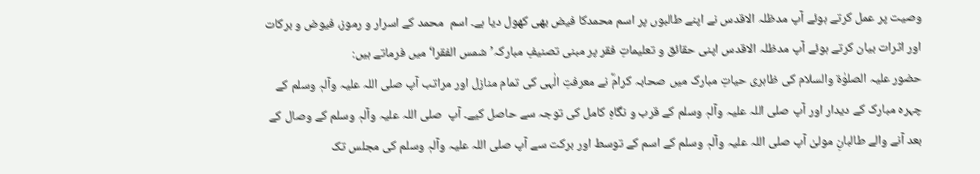وصیت پر عمل کرتے ہوئے آپ مدظلہ الاقدس نے اپنے طالبوں پر اسم محمدکا فیض بھی کھول دیا ہے۔ اسم  محمد کے اسرار و رموز، فیوض و برکات اور اثرات بیان کرتے ہوئے آپ مدظلہ الاقدس اپنی حقائق و تعلیماتِ فقر پر مبنی تصنیفِ مبارکہ’شمس الفقرا‘ میں فرماتے ہیں:
حضور علیہ الصلوٰۃ والسلام کی ظاہری حیاتِ مبارک میں صحابہ کرامؓ نے معرفتِ الٰہی کی تمام منازل اور مراتب آپ صلی اللہ علیہ وآلہٖ وسلم کے چہرہ مبارک کے دیدار اور آپ صلی اللہ علیہ وآلہٖ وسلم کے قرب و نگاہِ کامل کی توجہ سے حاصل کیے۔ آپ  صلی اللہ علیہ وآلہٖ وسلم کے وصال کے بعد آنے والے طالبانِ مولیٰ آپ صلی اللہ علیہ وآلہٖ وسلم کے اسم کے توسط اور برکت سے آپ صلی اللہ علیہ وآلہٖ وسلم کی مجلس تک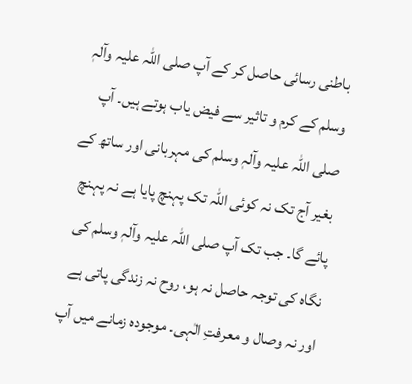باطنی رسائی حاصل کر کے آپ صلی اللہ علیہ وآلہٖ وسلم کے کرم و تاثیر سے فیض یاب ہوتے ہیں۔ آپ صلی اللہ علیہ وآلہٖ وسلم کی مہربانی اور ساتھ کے بغیر آج تک نہ کوئی اللہ تک پہنچ پایا ہے نہ پہنچ پائے گا۔ جب تک آپ صلی اللہ علیہ وآلہٖ وسلم کی نگاہ کی توجہ حاصل نہ ہو، روح نہ زندگی پاتی ہے اور نہ وصال و معرفتِ الٰہی۔ موجودہ زمانے میں آپ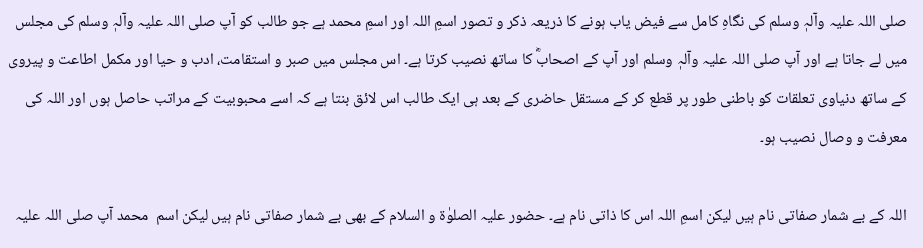صلی اللہ علیہ وآلہٖ وسلم کی نگاہِ کامل سے فیض یاب ہونے کا ذریعہ ذکر و تصور اسمِ اللہ اور اسمِ محمد ہے جو طالب کو آپ صلی اللہ علیہ وآلہٖ وسلم کی مجلس میں لے جاتا ہے اور آپ صلی اللہ علیہ وآلہٖ وسلم اور آپ کے اصحابؓ کا ساتھ نصیب کرتا ہے۔ اس مجلس میں صبر و استقامت، ادب و حیا اور مکمل اطاعت و پیروی کے ساتھ دنیاوی تعلقات کو باطنی طور پر قطع کر کے مستقل حاضری کے بعد ہی ایک طالب اس لائق بنتا ہے کہ اسے محبوبیت کے مراتب حاصل ہوں اور اللہ کی معرفت و وصال نصیب ہو۔

اللہ کے بے شمار صفاتی نام ہیں لیکن اسمِ اللہ اس کا ذاتی نام ہے۔ حضور علیہ الصلوٰۃ و السلام کے بھی بے شمار صفاتی نام ہیں لیکن اسم  محمد آپ صلی اللہ علیہ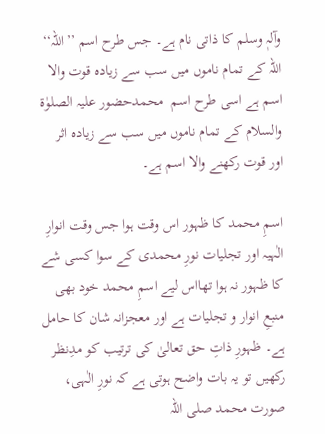وآلہٖ وسلم کا ذاتی نام ہے۔ جس طرح اسم ’’اللہ‘‘ اللہ کے تمام ناموں میں سب سے زیادہ قوت والا اسم ہے اسی طرح اسم  محمدحضور علیہ الصلوٰۃ والسلام کے تمام ناموں میں سب سے زیادہ اثر اور قوت رکھنے والا اسم ہے۔

اسمِ محمد کا ظہور اس وقت ہوا جس وقت انوارِ الٰہیہ اور تجلیات نورِ محمدی کے سوا کسی شے کا ظہور نہ ہوا تھااس لیے اسمِ محمد خود بھی منبعِ انوار و تجلیات ہے اور معجزانہ شان کا حامل ہے۔ ظہورِ ذاتِ حق تعالیٰ کی ترتیب کو مدِنظر رکھیں تو یہ بات واضح ہوتی ہے کہ نورِ الٰہی، صورت محمد صلی اللہ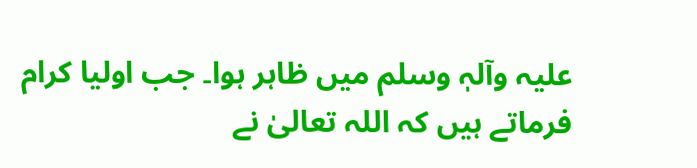علیہ وآلہٖ وسلم میں ظاہر ہوا۔ جب اولیا کرام فرماتے ہیں کہ اللہ تعالیٰ نے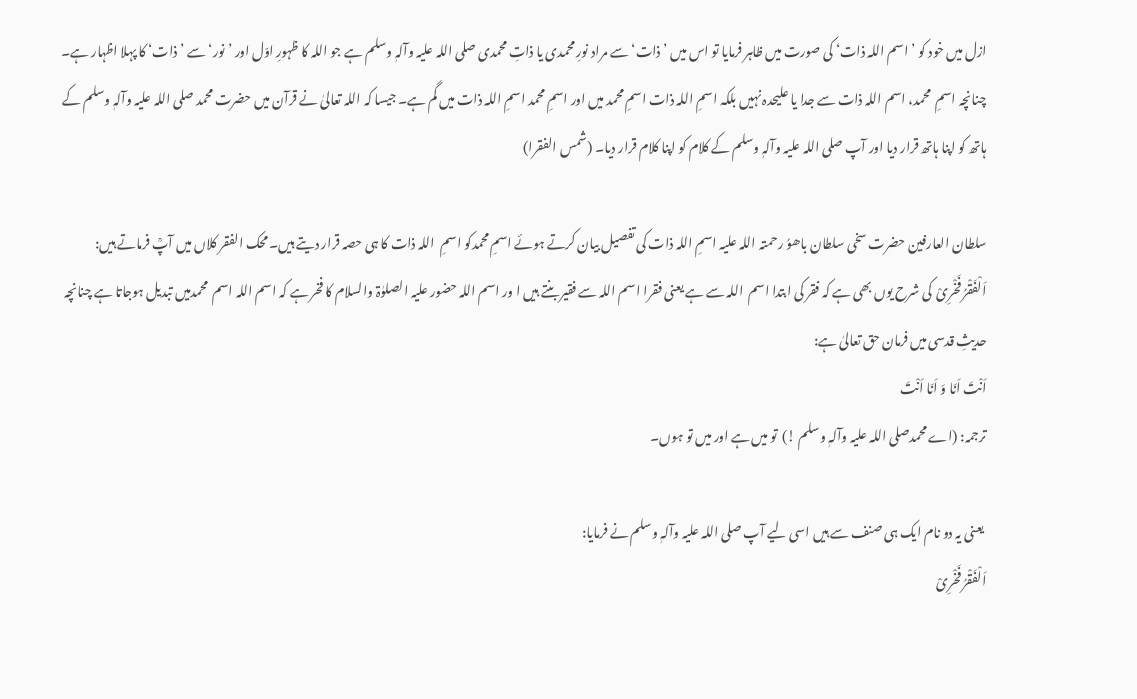ازل میں خود کو ’اسم اللہ ذات‘ کی صورت میں ظاہر فرمایا تو اس میں ’ذات‘ سے مراد نورِ محمدی یا ذاتِ محمدی صلی اللہ علیہ وآلہٖ وسلم ہے جو اللہ کا ظہورِ اوّل اور ’نور‘ سے ’ذات‘ کا پہلا اظہار ہے۔ چنانچہ اسمِ  محمد، اسم اللہ ذات سے جدا یا علیحدہ نہیں بلکہ اسمِ اللہ ذات اسمِ محمد میں اور اسمِ محمد اسمِ اللہ ذات میں گم ہے۔ جیسا کہ اللہ تعالیٰ نے قرآن میں حضرت محمد صلی اللہ علیہ وآلہٖ وسلم کے ہاتھ کو اپنا ہاتھ قرار دیا اور آپ صلی اللہ علیہ وآلہٖ وسلم کے کلام کو اپنا کلام قرار دیا۔ (شمس الفقرا)

سلطان العارفین حضرت سخی سلطان باھوُ رحمتہ اللہ علیہ اسمِ اللہ ذات کی تفصیل بیان کرتے ہوئے اسمِ محمدکو اسمِ  اللہ ذات کا ہی حصہ قرار دیتے ہیں۔ محک الفقر کلاں میں آپؒ فرماتے ہیں:
اَلْفَقْرُ فَخْرِیْ  کی شرح یوں بھی ہے کہ فقر کی ابتدا اسم  اللہ سے ہے یعنی فقرا ا سم اللہ سے فقیر بنتے ہیں ا ور اسم اللہ حضور علیہ الصلوٰۃ والسلام کا فخر ہے کہ اسم اللہ اسم  محمدمیں تبدیل ہوجاتا ہے چنانچہ حدیثِ قدسی میں فرمان حق تعالیٰ ہے:
اَنْتَ اَنَا وَ اَنَا اَنْتَ
ترجمہ: (اے محمدصلی اللہ علیہ وآلہٖ وسلم !)  تو میں ہے اور میں تو ہوں۔

 یعنی یہ دو نام ایک ہی صنف سے ہیں اسی لیے آپ صلی اللہ علیہ وآلہٖ وسلم نے فرمایا:
اَلْفَقْرُ فَخْرِیْ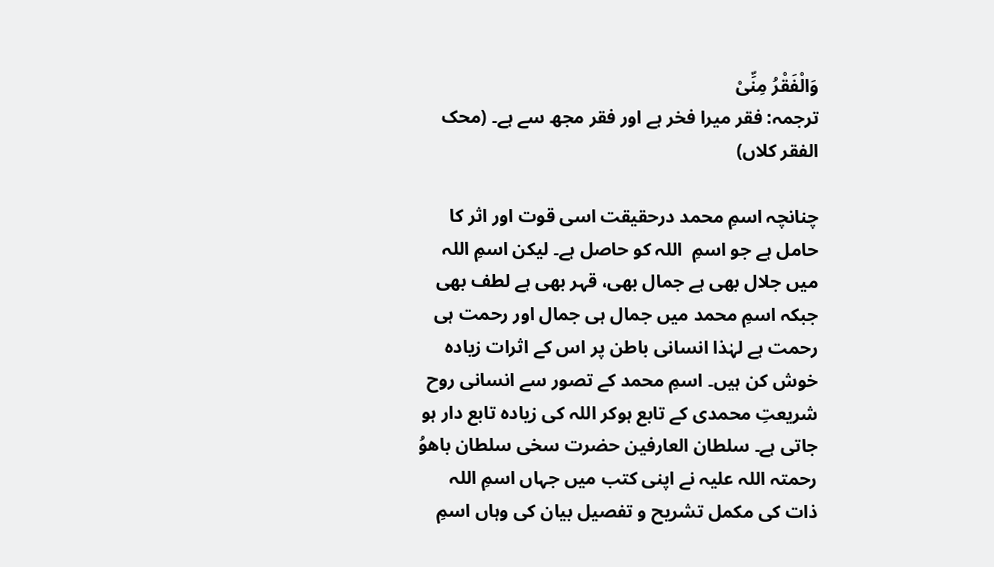وَالْفَقْرُ مِنِّیْ
ترجمہ: فقر میرا فخر ہے اور فقر مجھ سے ہے۔ (محک الفقر کلاں)

چنانچہ اسمِ محمد درحقیقت اسی قوت اور اثر کا حامل ہے جو اسمِ  اللہ کو حاصل ہے۔ لیکن اسمِ اللہ میں جلال بھی ہے جمال بھی، قہر بھی ہے لطف بھی جبکہ اسمِ محمد میں جمال ہی جمال اور رحمت ہی رحمت ہے لہٰذا انسانی باطن پر اس کے اثرات زیادہ خوش کن ہیں۔ اسمِ محمد کے تصور سے انسانی روح شریعتِ محمدی کے تابع ہوکر اللہ کی زیادہ تابع دار ہو جاتی ہے۔ سلطان العارفین حضرت سخی سلطان باھوُ رحمتہ اللہ علیہ نے اپنی کتب میں جہاں اسمِ اللہ ذات کی مکمل تشریح و تفصیل بیان کی وہاں اسمِ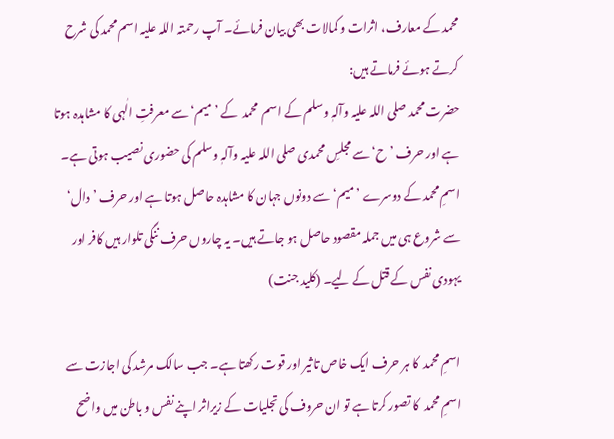محمد کے معارف، اثرات و کمالات بھی بیان فرمائے۔ آپ رحمتہ اللہ علیہ اسم محمد کی شرح کرتے ہوئے فرماتے ہیں:
حضرت محمد صلی اللہ علیہ وآلہٖ وسلم کے اسم  محمد  کے ’میم‘ سے معرفتِ الٰہی کا مشاہدہ ہوتا ہے اور حرف ’ح‘ سے مجلسِ محمدی صلی اللہ علیہ وآلہٖ وسلم کی حضوری نصیب ہوتی ہے۔ اسمِ محمد کے دوسرے ’میم‘ سے دونوں جہان کا مشاہدہ حاصل ہوتا ہے اور حرف ’دال‘ سے شروع ہی میں جملہ مقصود حاصل ہو جاتے ہیں۔ یہ چاروں حرف ننگی تلوار ہیں کافر اور یہودی نفس کے قتل کے لیے۔ (کلید جنت)

اسمِ محمد  کا ہر حرف ایک خاص تاثیر اور قوت رکھتا ہے۔ جب سالک مرشد کی اجازت سے اسمِ محمد  کا تصور کرتا ہے تو ان حروف کی تجلیات کے زیراثر اپنے نفس و باطن میں واضح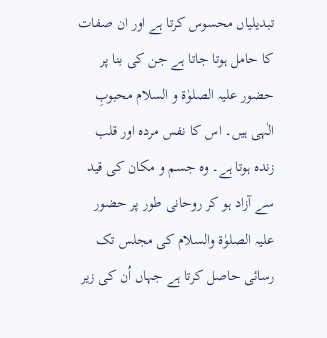تبدیلیاں محسوس کرتا ہے اور ان صفات کا حامل ہوتا جاتا ہے جن کی بنا پر حضور علیہ الصلوٰۃ و السلام محبوبِ الٰہی ہیں۔ اس کا نفس مردہ اور قلب زندہ ہوتا ہے۔ وہ جسم و مکان کی قید سے آزاد ہو کر روحانی طور پر حضور علیہ الصلوٰۃ والسلام کی مجلس تک رسائی حاصل کرتا ہے جہاں اُن کی زیر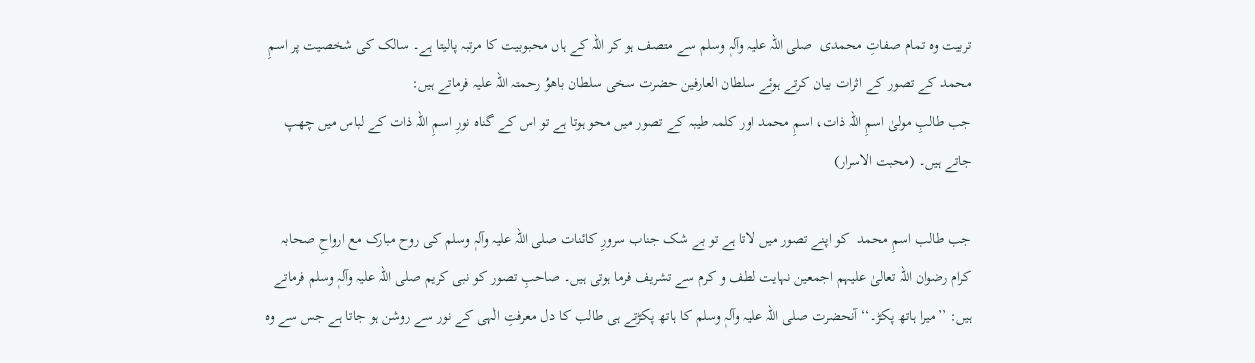تربیت وہ تمام صفاتِ محمدی  صلی اللہ علیہ وآلہٖ وسلم سے متصف ہو کر اللہ کے ہاں محبوبیت کا مرتبہ پالیتا ہے۔ سالک کی شخصیت پر اسمِ محمد کے تصور کے اثرات بیان کرتے ہوئے سلطان العارفین حضرت سخی سلطان باھوُ رحمتہ اللہ علیہ فرماتے ہیں:
جب طالبِ مولیٰ اسمِ اللہ ذات، اسمِ محمد اور کلمہ طیبہ کے تصور میں محو ہوتا ہے تو اس کے گناہ نورِ اسمِ اللہ ذات کے لباس میں چھپ جاتے ہیں۔ (محبت الاسرار)

جب طالب اسمِ محمد  کو اپنے تصور میں لاتا ہے تو بے شک جناب سرورِ کائنات صلی اللہ علیہ وآلہٖ وسلم کی روح مبارک مع ارواحِ صحابہ کرام رضوان اللہ تعالیٰ علیہم اجمعین نہایت لطف و کرم سے تشریف فرما ہوتی ہیں۔ صاحبِ تصور کو نبی کریم صلی اللہ علیہ وآلہٖ وسلم فرماتے ہیں: ’’میرا ہاتھ پکڑ۔‘‘ آنحضرت صلی اللہ علیہ وآلہٖ وسلم کا ہاتھ پکڑتے ہی طالب کا دل معرفتِ الٰہی کے نور سے روشن ہو جاتا ہے جس سے وہ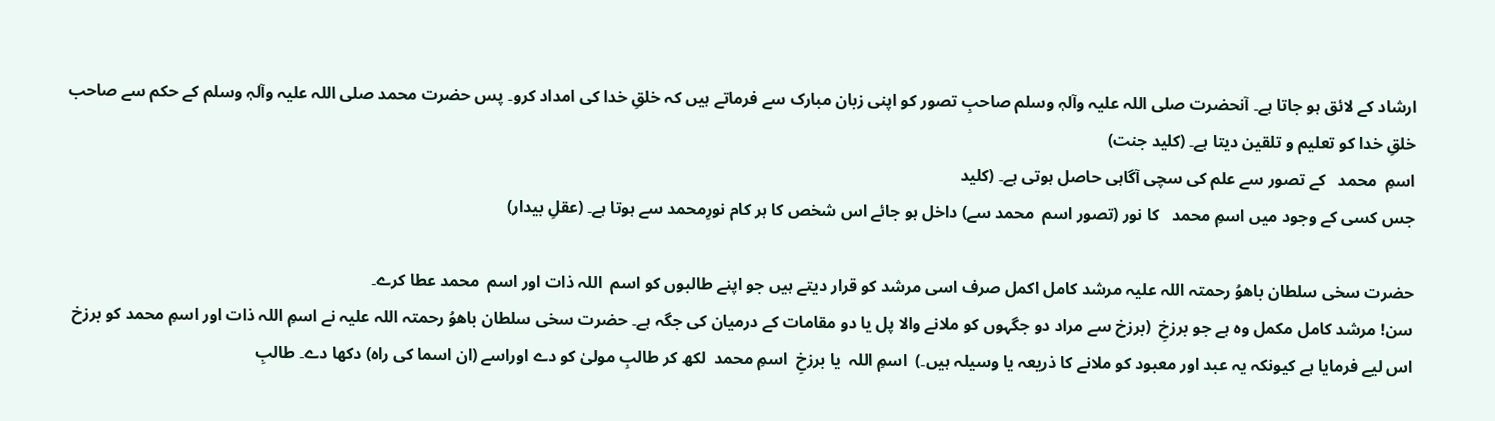ارشاد کے لائق ہو جاتا ہے۔ آنحضرت صلی اللہ علیہ وآلہٖ وسلم صاحبِ تصور کو اپنی زبان مبارک سے فرماتے ہیں کہ خلقِ خدا کی امداد کرو۔ پس حضرت محمد صلی اللہ علیہ وآلہٖ وسلم کے حکم سے صاحب خلقِ خدا کو تعلیم و تلقین دیتا ہے۔ (کلید جنت)
اسمِ  محمد   کے تصور سے علم کی سچی آگاہی حاصل ہوتی ہے۔ (کلید
جس کسی کے وجود میں اسمِ محمد   کا نور (تصور اسم  محمد سے) داخل ہو جائے اس شخص کا ہر کام نورِمحمد سے ہوتا ہے۔ (عقلِ بیدار)

حضرت سخی سلطان باھوُ رحمتہ اللہ علیہ مرشد کامل اکمل صرف اسی مرشد کو قرار دیتے ہیں جو اپنے طالبوں کو اسم  اللہ ذات اور اسم  محمد عطا کرے۔
سن! مرشد کامل مکمل وہ ہے جو برزخِ  (برزخ سے مراد دو جگہوں کو ملانے والا پل یا دو مقامات کے درمیان کی جگہ ہے۔ حضرت سخی سلطان باھوُ رحمتہ اللہ علیہ نے اسمِ اللہ ذات اور اسمِ محمد کو برزخ اس لیے فرمایا ہے کیونکہ یہ عبد اور معبود کو ملانے کا ذریعہ یا وسیلہ ہیں۔)  اسمِ اللہ  یا برزخِ  اسمِ محمد  لکھ کر طالبِ مولیٰ کو دے اوراسے (ان اسما کی راہ) دکھا دے۔ طالبِ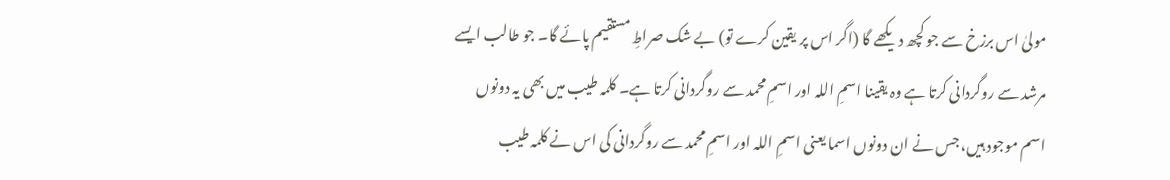مولیٰ اس برزخ سے جو کچھ دیکھے گا (اگر اس پر یقین کرے تو) بے شک صراطِ مستقیم پائے گا۔ جو طالب ایسے مرشد سے روگردانی کرتا ہے وہ یقینا اسمِ اللہ اور اسمِ محمد سے روگردانی کرتا ہے۔ کلمہ طیب میں بھی یہ دونوں اسم موجود ہیں، جس نے ان دونوں اسما یعنی اسمِ اللہ اور اسمِ محمد سے روگردانی کی اس نے کلمہ طیب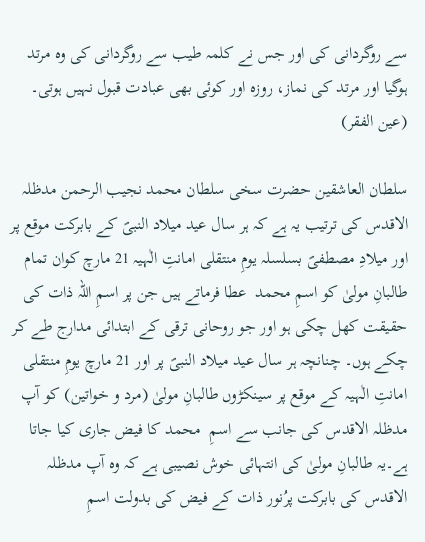سے روگردانی کی اور جس نے کلمہ طیب سے روگردانی کی وہ مرتد ہوگیا اور مرتد کی نماز، روزہ اور کوئی بھی عبادت قبول نہیں ہوتی۔ (عین الفقر)

سلطان العاشقین حضرت سخی سلطان محمد نجیب الرحمن مدظلہ الاقدس کی ترتیب یہ ہے کہ ہر سال عید میلاد النبیؐ کے بابرکت موقع پر اور میلادِ مصطفیؐ بسلسلہ یومِ منتقلی امانتِ الٰہیہ 21 مارچ کوان تمام طالبانِ مولیٰ کو اسمِ محمد  عطا فرماتے ہیں جن پر اسمِ اللہ ذات کی حقیقت کھل چکی ہو اور جو روحانی ترقی کے ابتدائی مدارج طے کر چکے ہوں۔ چنانچہ ہر سال عید میلاد النبیؐ پر اور 21 مارچ یومِ منتقلی امانتِ الٰہیہ کے موقع پر سینکڑوں طالبانِ مولیٰ (مرد و خواتین) کو آپ مدظلہ الاقدس کی جانب سے اسمِ  محمد کا فیض جاری کیا جاتا ہے۔یہ طالبانِ مولیٰ کی انتہائی خوش نصیبی ہے کہ وہ آپ مدظلہ الاقدس کی بابرکت پرُنور ذات کے فیض کی بدولت اسمِ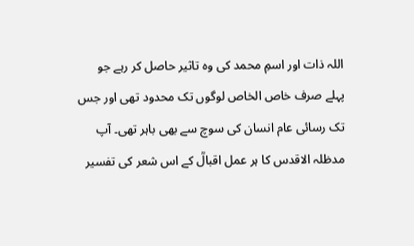اللہ ذات اور اسمِ محمد کی وہ تاثیر حاصل کر رہے جو پہلے صرف خاص الخاص لوگوں تک محدود تھی اور جس تک رسائی عام انسان کی سوچ سے بھی باہر تھی۔ آپ مدظلہ الاقدس کا ہر عمل اقبالؒ کے اس شعر کی تفسیر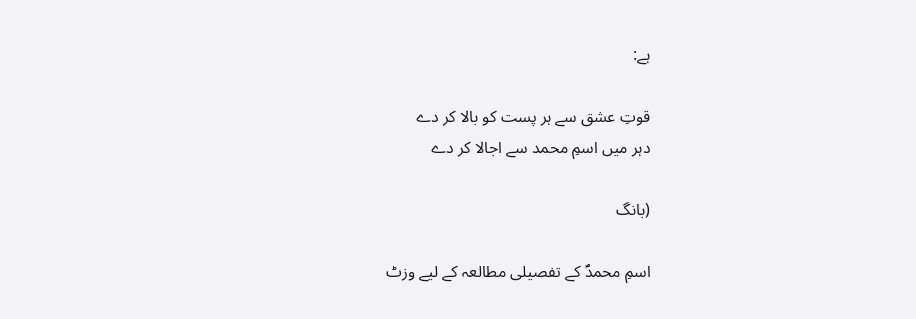ہے:

قوتِ عشق سے ہر پست کو بالا کر دے
دہر میں اسمِ محمد سے اجالا کر دے

(بانگ

اسمِ محمدؐ کے تفصیلی مطالعہ کے لیے وزٹ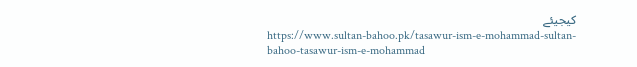کیجیئے
https://www.sultan-bahoo.pk/tasawur-ism-e-mohammad-sultan-bahoo-tasawur-ism-e-mohammad